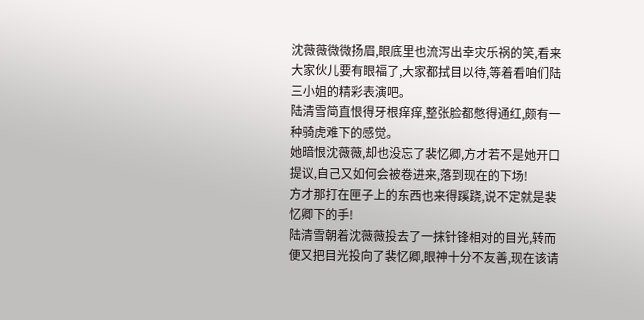沈薇薇微微扬眉,眼底里也流泻出幸灾乐祸的笑,看来大家伙儿要有眼福了,大家都拭目以待,等着看咱们陆三小姐的精彩表演吧。
陆清雪简直恨得牙根痒痒,整张脸都憋得通红,颇有一种骑虎难下的感觉。
她暗恨沈薇薇,却也没忘了裴忆卿,方才若不是她开口提议,自己又如何会被卷进来,落到现在的下场!
方才那打在匣子上的东西也来得蹊跷,说不定就是裴忆卿下的手!
陆清雪朝着沈薇薇投去了一抹针锋相对的目光,转而便又把目光投向了裴忆卿,眼神十分不友善,现在该请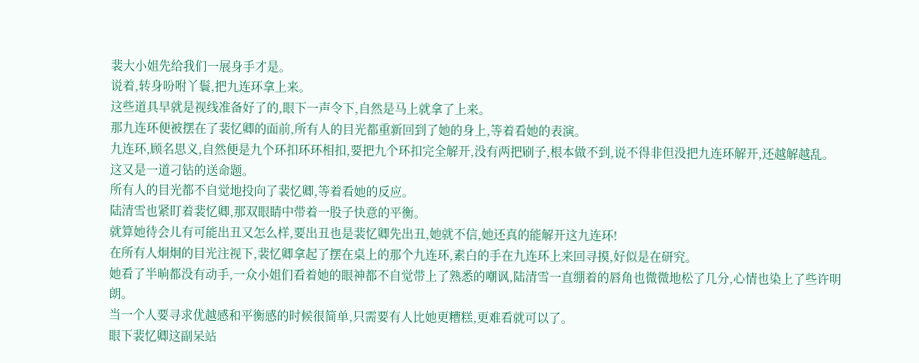裴大小姐先给我们一展身手才是。
说着,转身吩咐丫鬟,把九连环拿上来。
这些道具早就是视线准备好了的,眼下一声令下,自然是马上就拿了上来。
那九连环便被摆在了裴忆卿的面前,所有人的目光都重新回到了她的身上,等着看她的表演。
九连环,顾名思义,自然便是九个环扣环环相扣,要把九个环扣完全解开,没有两把刷子,根本做不到,说不得非但没把九连环解开,还越解越乱。
这又是一道刁钻的送命题。
所有人的目光都不自觉地投向了裴忆卿,等着看她的反应。
陆清雪也紧盯着裴忆卿,那双眼睛中带着一股子快意的平衡。
就算她待会儿有可能出丑又怎么样,要出丑也是裴忆卿先出丑,她就不信,她还真的能解开这九连环!
在所有人炯炯的目光注视下,裴忆卿拿起了摆在桌上的那个九连环,素白的手在九连环上来回寻摸,好似是在研究。
她看了半晌都没有动手,一众小姐们看着她的眼神都不自觉带上了熟悉的嘲讽,陆清雪一直绷着的唇角也微微地松了几分,心情也染上了些许明朗。
当一个人要寻求优越感和平衡感的时候很简单,只需要有人比她更糟糕,更难看就可以了。
眼下裴忆卿这副呆站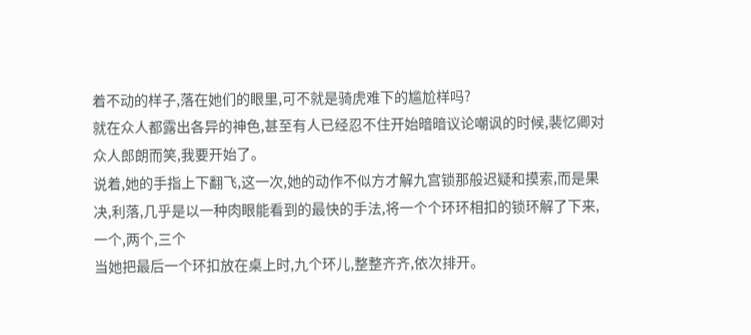着不动的样子,落在她们的眼里,可不就是骑虎难下的尴尬样吗?
就在众人都露出各异的神色,甚至有人已经忍不住开始暗暗议论嘲讽的时候,裴忆卿对众人郎朗而笑,我要开始了。
说着,她的手指上下翻飞,这一次,她的动作不似方才解九宫锁那般迟疑和摸索,而是果决,利落,几乎是以一种肉眼能看到的最快的手法,将一个个环环相扣的锁环解了下来,一个,两个,三个
当她把最后一个环扣放在桌上时,九个环儿,整整齐齐,依次排开。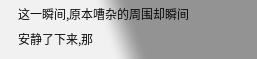这一瞬间,原本嘈杂的周围却瞬间安静了下来,那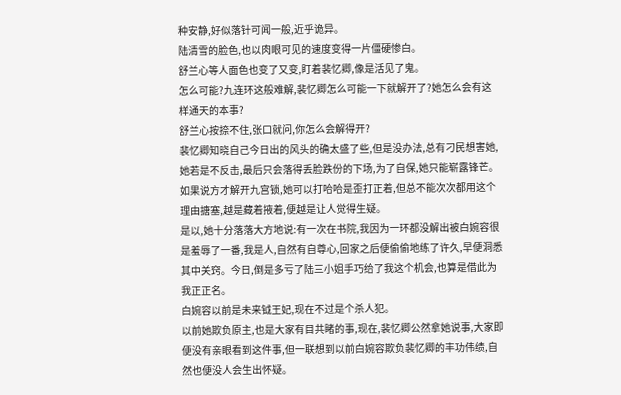种安静,好似落针可闻一般,近乎诡异。
陆清雪的脸色,也以肉眼可见的速度变得一片僵硬惨白。
舒兰心等人面色也变了又变,盯着裴忆卿,像是活见了鬼。
怎么可能?九连环这般难解,裴忆卿怎么可能一下就解开了?她怎么会有这样通天的本事?
舒兰心按捺不住,张口就问,你怎么会解得开?
裴忆卿知晓自己今日出的风头的确太盛了些,但是没办法,总有刁民想害她,她若是不反击,最后只会落得丢脸跌份的下场,为了自保,她只能崭露锋芒。
如果说方才解开九宫锁,她可以打哈哈是歪打正着,但总不能次次都用这个理由搪塞,越是藏着掖着,便越是让人觉得生疑。
是以,她十分落落大方地说:有一次在书院,我因为一环都没解出被白婉容很是羞辱了一番,我是人,自然有自尊心,回家之后便偷偷地练了许久,早便洞悉其中关窍。今日,倒是多亏了陆三小姐手巧给了我这个机会,也算是借此为我正正名。
白婉容以前是未来钺王妃,现在不过是个杀人犯。
以前她欺负原主,也是大家有目共睹的事,现在,裴忆卿公然拿她说事,大家即便没有亲眼看到这件事,但一联想到以前白婉容欺负裴忆卿的丰功伟绩,自然也便没人会生出怀疑。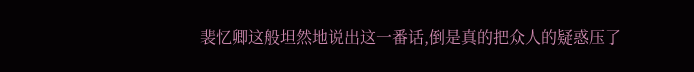裴忆卿这般坦然地说出这一番话,倒是真的把众人的疑惑压了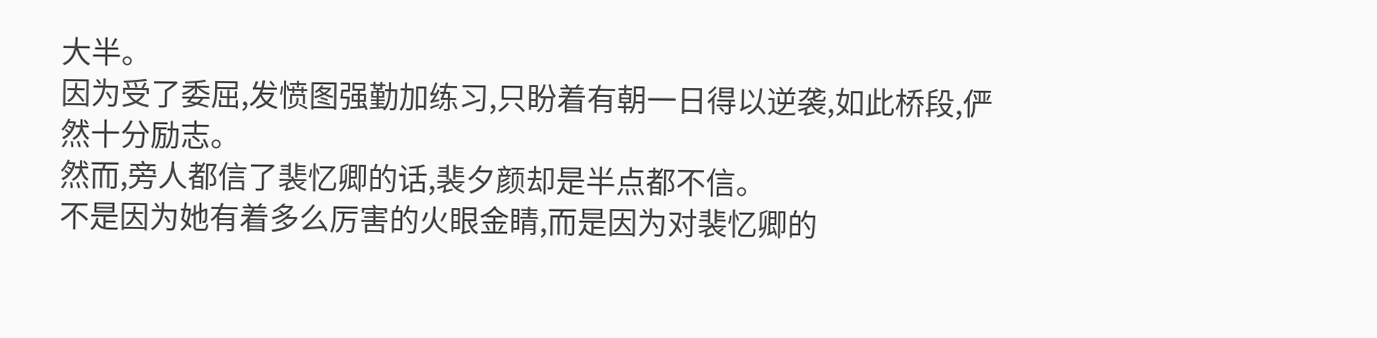大半。
因为受了委屈,发愤图强勤加练习,只盼着有朝一日得以逆袭,如此桥段,俨然十分励志。
然而,旁人都信了裴忆卿的话,裴夕颜却是半点都不信。
不是因为她有着多么厉害的火眼金睛,而是因为对裴忆卿的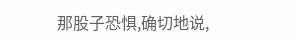那股子恐惧,确切地说,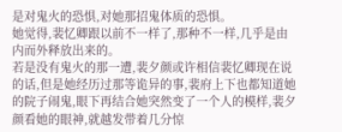是对鬼火的恐惧,对她那招鬼体质的恐惧。
她觉得,裴忆卿跟以前不一样了,那种不一样,几乎是由内而外释放出来的。
若是没有鬼火的那一遭,裴夕颜或许相信裴忆卿现在说的话,但是她经历过那等诡异的事,裴府上下也都知道她的院子闹鬼,眼下再结合她突然变了一个人的模样,裴夕颜看她的眼神,就越发带着几分惊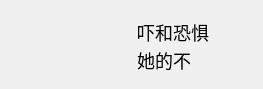吓和恐惧
她的不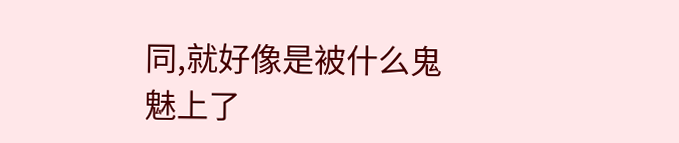同,就好像是被什么鬼魅上了